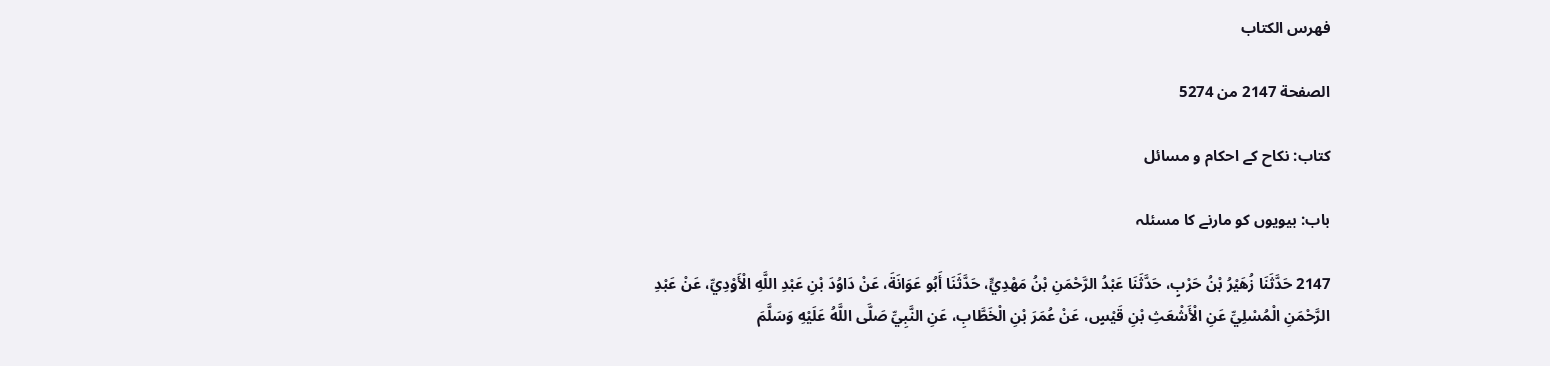فهرس الكتاب

الصفحة 2147 من 5274

کتاب: نکاح کے احکام و مسائل

باب: بیویوں کو مارنے کا مسئلہ

2147 حَدَّثَنَا زُهَيْرُ بْنُ حَرْبٍ، حَدَّثَنَا عَبْدُ الرَّحْمَنِ بْنُ مَهْدِيٍّ، حَدَّثَنَا أَبُو عَوَانَةَ، عَنْ دَاوُدَ بْنِ عَبْدِ اللَّهِ الْأَوْدِيِّ، عَنْ عَبْدِ الرَّحْمَنِ الْمُسْلِيِّ عَنِ الْأَشْعَثِ بْنِ قَيْسٍ، عَنْ عُمَرَ بْنِ الْخَطَّابِ، عَنِ النَّبِيِّ صَلَّى اللَّهُ عَلَيْهِ وَسَلَّمَ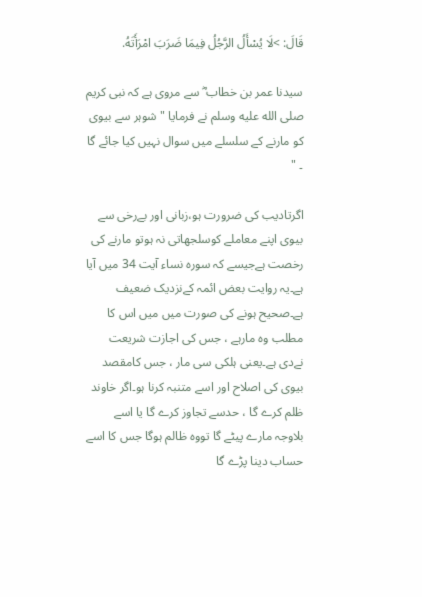قَالَ: >لَا يُسْأَلُ الرَّجُلُ فِيمَا ضَرَبَ امْرَأَتَهُ.

سیدنا عمر بن خطاب ؓ سے مروی ہے کہ نبی کریم صلى الله عليه وسلم نے فرمایا " شوہر سے بیوی کو مارنے کے سلسلے میں سوال نہیں کیا جائے گا ۔ "

اگرتادیب کی ضرورت ہو،زبانی اور بےرخی سے بیوی اپنے معاملے کوسلجھاتی نہ ہوتو مارنے کی رخصت ہےجیسے کہ سورہ نساء آیت 34 میں آیا ہے۔یہ روایت بعض ائمہ کےنزدیک ضعیف ہے۔صحیح ہونے کی صورت میں میں اس کا مطلب وہ مارہے ، جس کی اجازت شریعت نےدی ہے۔یعنی ہلکی سی مار ، جس کامقصد بیوی کی اصلاح اور اسے متنبہ کرنا ہو۔اگر خاوند ظلم کرے گا ، حدسے تجاوز کرے گا یا اسے بلاوجہ مارے پیٹے گا تووہ ظالم ہوگا جس کا اسے حساب دینا پڑے گا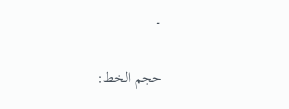۔

حجم الخط: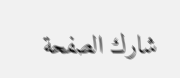شارك الصفحة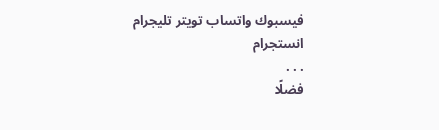فيسبوك واتساب تويتر تليجرام انستجرام
. . .
فضلًا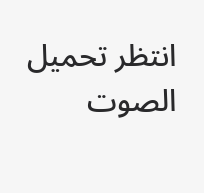انتظر تحميل الصوت